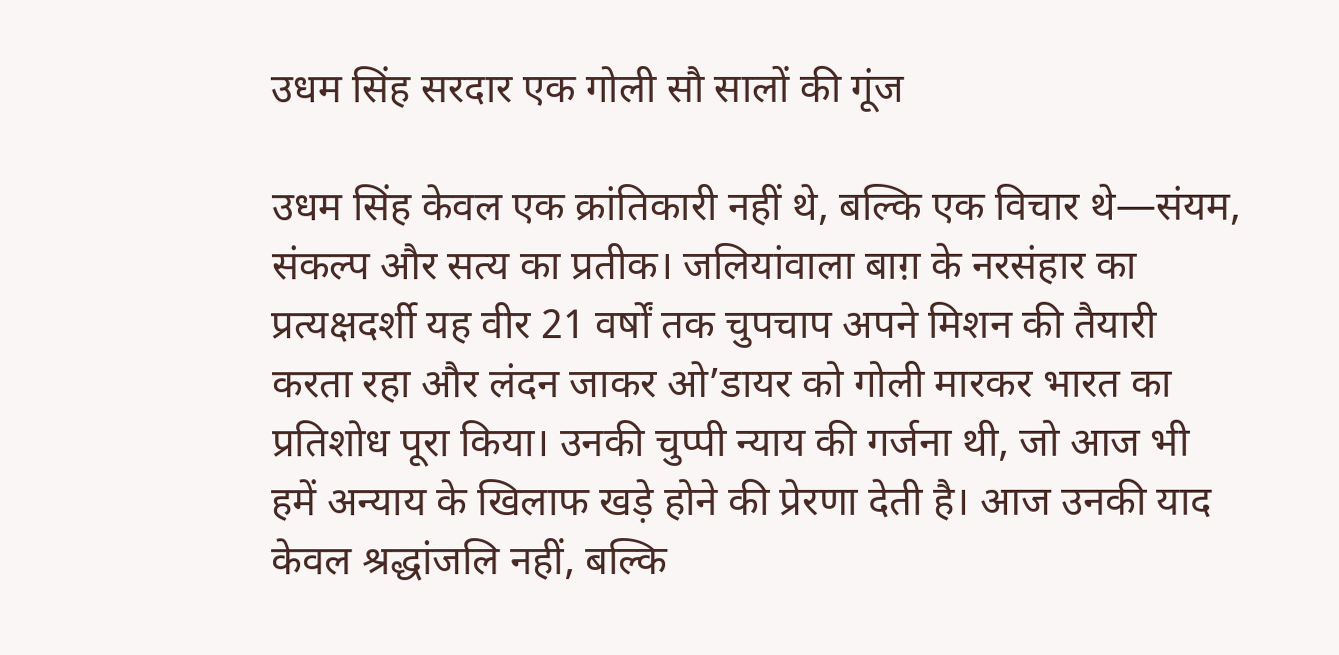उधम सिंह सरदार एक गोली सौ सालों की गूंज

उधम सिंह केवल एक क्रांतिकारी नहीं थे, बल्कि एक विचार थे—संयम, संकल्प और सत्य का प्रतीक। जलियांवाला बाग़ के नरसंहार का प्रत्यक्षदर्शी यह वीर 21 वर्षों तक चुपचाप अपने मिशन की तैयारी करता रहा और लंदन जाकर ओ’डायर को गोली मारकर भारत का प्रतिशोध पूरा किया। उनकी चुप्पी न्याय की गर्जना थी, जो आज भी हमें अन्याय के खिलाफ खड़े होने की प्रेरणा देती है। आज उनकी याद केवल श्रद्धांजलि नहीं, बल्कि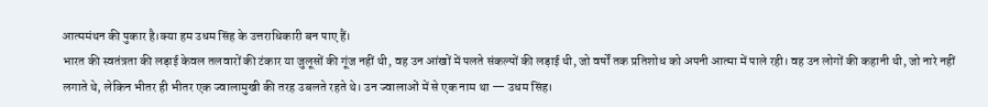आत्ममंथन की पुकार है।क्या हम उधम सिंह के उत्तराधिकारी बन पाए हैं।
भारत की स्वतंत्रता की लड़ाई केवल तलवारों की टंकार या जुलूसों की गूंज नहीं थी, वह उन आंखों में पलते संकल्पों की लड़ाई थी, जो वर्षों तक प्रतिशोध को अपनी आत्मा में पाले रही। वह उन लोगों की कहानी थी, जो नारे नहीं लगाते थे, लेकिन भीतर ही भीतर एक ज्वालामुखी की तरह उबलते रहते थे। उन ज्वालाओं में से एक नाम था — उधम सिंह।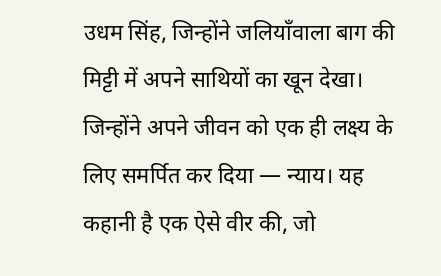उधम सिंह, जिन्होंने जलियाँवाला बाग की मिट्टी में अपने साथियों का खून देखा। जिन्होंने अपने जीवन को एक ही लक्ष्य के लिए समर्पित कर दिया — न्याय। यह कहानी है एक ऐसे वीर की, जो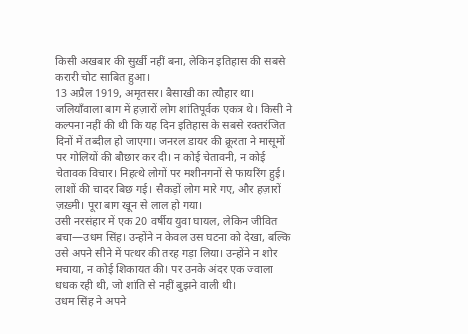किसी अखबार की सुर्ख़ी नहीं बना, लेकिन इतिहास की सबसे करारी चोट साबित हुआ।
13 अप्रैल 1919, अमृतसर। बैसाखी का त्यौहार था। जलियाँवाला बाग में हज़ारों लोग शांतिपूर्वक एकत्र थे। किसी ने कल्पना नहीं की थी कि यह दिन इतिहास के सबसे रक्तरंजित दिनों में तब्दील हो जाएगा। जनरल डायर की क्रूरता ने मासूमों पर गोलियों की बौछार कर दी। न कोई चेतावनी, न कोई चेतावक विचार। निहत्थे लोगों पर मशीनगनों से फायरिंग हुई। लाशों की चादर बिछ गई। सैकड़ों लोग मारे गए, और हज़ारों ज़ख़्मी। पूरा बाग खून से लाल हो गया।
उसी नरसंहार में एक 20 वर्षीय युवा घायल, लेकिन जीवित बचा—उधम सिंह। उन्होंने न केवल उस घटना को देखा, बल्कि उसे अपने सीने में पत्थर की तरह गड़ा लिया। उन्होंने न शोर मचाया, न कोई शिकायत की। पर उनके अंदर एक ज्वाला धधक रही थी, जो शांति से नहीं बुझने वाली थी।
उधम सिंह ने अपने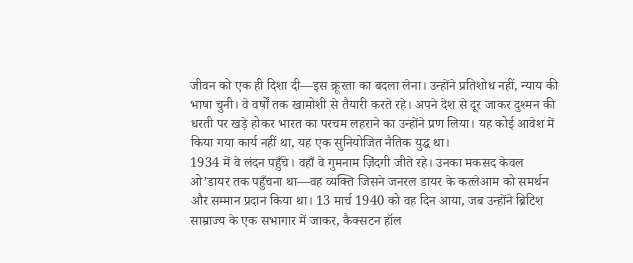जीवन को एक ही दिशा दी—इस क्रूरता का बदला लेना। उन्होंने प्रतिशोध नहीं, न्याय की भाषा चुनी। वे वर्षों तक खामोशी से तैयारी करते रहे। अपने देश से दूर जाकर दुश्मन की धरती पर खड़े होकर भारत का परचम लहराने का उन्होंने प्रण लिया। यह कोई आवेश में किया गया कार्य नहीं था, यह एक सुनियोजित नैतिक युद्ध था।
1934 में वे लंदन पहुँचे। वहाँ वे गुमनाम ज़िंदगी जीते रहे। उनका मकसद केवल ओ’डायर तक पहुँचना था—वह व्यक्ति जिसने जनरल डायर के कत्लेआम को समर्थन और सम्मान प्रदान किया था। 13 मार्च 1940 को वह दिन आया, जब उन्होंने ब्रिटिश साम्राज्य के एक सभागार में जाकर, कैक्सटन हॉल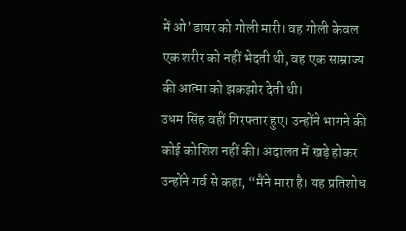में ओ’डायर को गोली मारी। वह गोली केवल एक शरीर को नहीं भेदती थी, वह एक साम्राज्य की आत्मा को झकझोर देती थी।
उधम सिंह वहीं गिरफ्तार हुए। उन्होंने भागने की कोई कोशिश नहीं की। अदालत में खड़े होकर उन्होंने गर्व से कहा, “मैंने मारा है। यह प्रतिशोध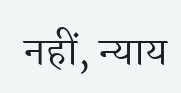नहीं, न्याय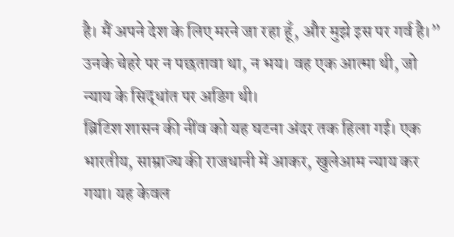है। मैं अपने देश के लिए मरने जा रहा हूँ, और मुझे इस पर गर्व है।” उनके चेहरे पर न पछतावा था, न भय। वह एक आत्मा थी, जो न्याय के सिद्धांत पर अडिग थी।
ब्रिटिश शासन की नींव को यह घटना अंदर तक हिला गई। एक भारतीय, साम्राज्य की राजधानी में आकर, खुलेआम न्याय कर गया। यह केवल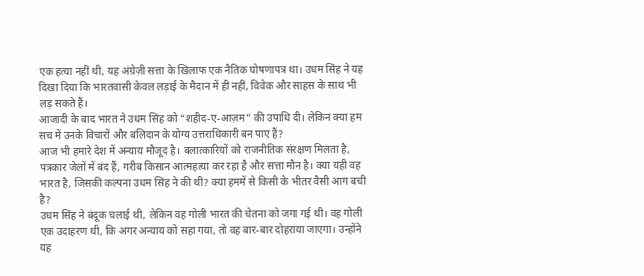एक हत्या नहीं थी, यह अंग्रेज़ी सत्ता के खिलाफ एक नैतिक घोषणापत्र था। उधम सिंह ने यह दिखा दिया कि भारतवासी केवल लड़ाई के मैदान में ही नहीं, विवेक और साहस के साथ भी लड़ सकते हैं।
आजादी के बाद भारत ने उधम सिंह को “शहीद-ए-आज़म” की उपाधि दी। लेकिन क्या हम सच में उनके विचारों और बलिदान के योग्य उत्तराधिकारी बन पाए हैं?
आज भी हमारे देश में अन्याय मौजूद है। बलात्कारियों को राजनीतिक संरक्षण मिलता है, पत्रकार जेलों में बंद हैं, गरीब किसान आत्महत्या कर रहा है और सत्ता मौन है। क्या यही वह भारत है, जिसकी कल्पना उधम सिंह ने की थी? क्या हममें से किसी के भीतर वैसी आग बची है?
उधम सिंह ने बंदूक चलाई थी, लेकिन वह गोली भारत की चेतना को जगा गई थी। वह गोली एक उदाहरण थी, कि अगर अन्याय को सहा गया, तो वह बार-बार दोहराया जाएगा। उन्होंने यह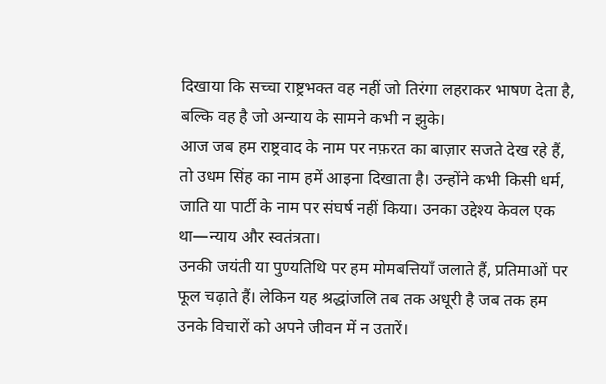दिखाया कि सच्चा राष्ट्रभक्त वह नहीं जो तिरंगा लहराकर भाषण देता है, बल्कि वह है जो अन्याय के सामने कभी न झुके।
आज जब हम राष्ट्रवाद के नाम पर नफ़रत का बाज़ार सजते देख रहे हैं, तो उधम सिंह का नाम हमें आइना दिखाता है। उन्होंने कभी किसी धर्म, जाति या पार्टी के नाम पर संघर्ष नहीं किया। उनका उद्देश्य केवल एक था—न्याय और स्वतंत्रता।
उनकी जयंती या पुण्यतिथि पर हम मोमबत्तियाँ जलाते हैं, प्रतिमाओं पर फूल चढ़ाते हैं। लेकिन यह श्रद्धांजलि तब तक अधूरी है जब तक हम उनके विचारों को अपने जीवन में न उतारें।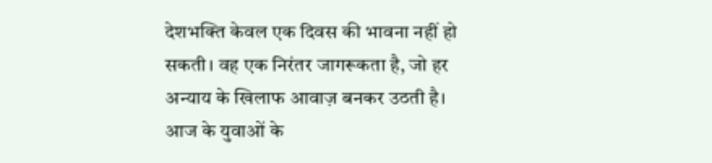देशभक्ति केवल एक दिवस की भावना नहीं हो सकती। वह एक निरंतर जागरूकता है, जो हर अन्याय के खिलाफ आवाज़ बनकर उठती है।
आज के युवाओं के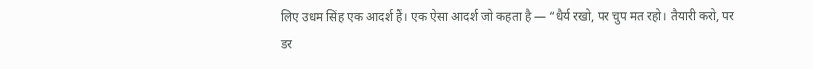लिए उधम सिंह एक आदर्श हैं। एक ऐसा आदर्श जो कहता है — “धैर्य रखो, पर चुप मत रहो। तैयारी करो, पर डर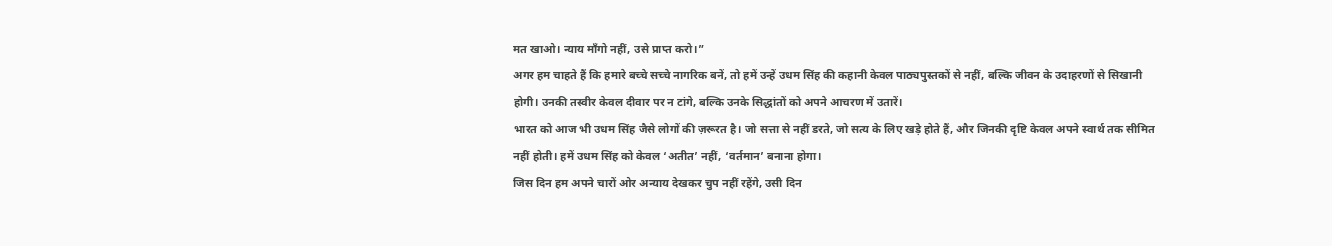मत खाओ। न्याय माँगो नहीं, उसे प्राप्त करो।”
अगर हम चाहते हैं कि हमारे बच्चे सच्चे नागरिक बनें, तो हमें उन्हें उधम सिंह की कहानी केवल पाठ्यपुस्तकों से नहीं, बल्कि जीवन के उदाहरणों से सिखानी होगी। उनकी तस्वीर केवल दीवार पर न टांगे, बल्कि उनके सिद्धांतों को अपने आचरण में उतारें।
भारत को आज भी उधम सिंह जैसे लोगों की ज़रूरत है। जो सत्ता से नहीं डरते, जो सत्य के लिए खड़े होते हैं, और जिनकी दृष्टि केवल अपने स्वार्थ तक सीमित नहीं होती। हमें उधम सिंह को केवल ‘अतीत’ नहीं, ‘वर्तमान’ बनाना होगा।
जिस दिन हम अपने चारों ओर अन्याय देखकर चुप नहीं रहेंगे, उसी दिन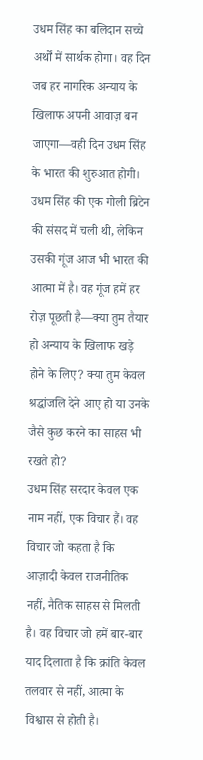उधम सिंह का बलिदान सच्चे अर्थों में सार्थक होगा। वह दिन जब हर नागरिक अन्याय के खिलाफ अपनी आवाज़ बन जाएगा—वही दिन उधम सिंह के भारत की शुरुआत होगी।
उधम सिंह की एक गोली ब्रिटेन की संसद में चली थी, लेकिन उसकी गूंज आज भी भारत की आत्मा में है। वह गूंज हमें हर रोज़ पूछती है—क्या तुम तैयार हो अन्याय के खिलाफ खड़े होने के लिए? क्या तुम केवल श्रद्धांजलि देने आए हो या उनके जैसे कुछ करने का साहस भी रखते हो?
उधम सिंह सरदार केवल एक नाम नहीं, एक विचार हैं। वह विचार जो कहता है कि आज़ादी केवल राजनीतिक नहीं, नैतिक साहस से मिलती है। वह विचार जो हमें बार-बार याद दिलाता है कि क्रांति केवल तलवार से नहीं, आत्मा के विश्वास से होती है।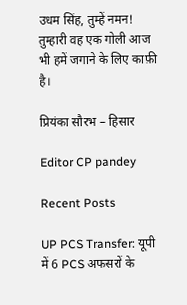उधम सिंह, तुम्हें नमन!
तुम्हारी वह एक गोली आज भी हमें जगाने के लिए काफ़ी है।

प्रियंका सौरभ – हिसार

Editor CP pandey

Recent Posts

UP PCS Transfer: यूपी में 6 PCS अफसरों के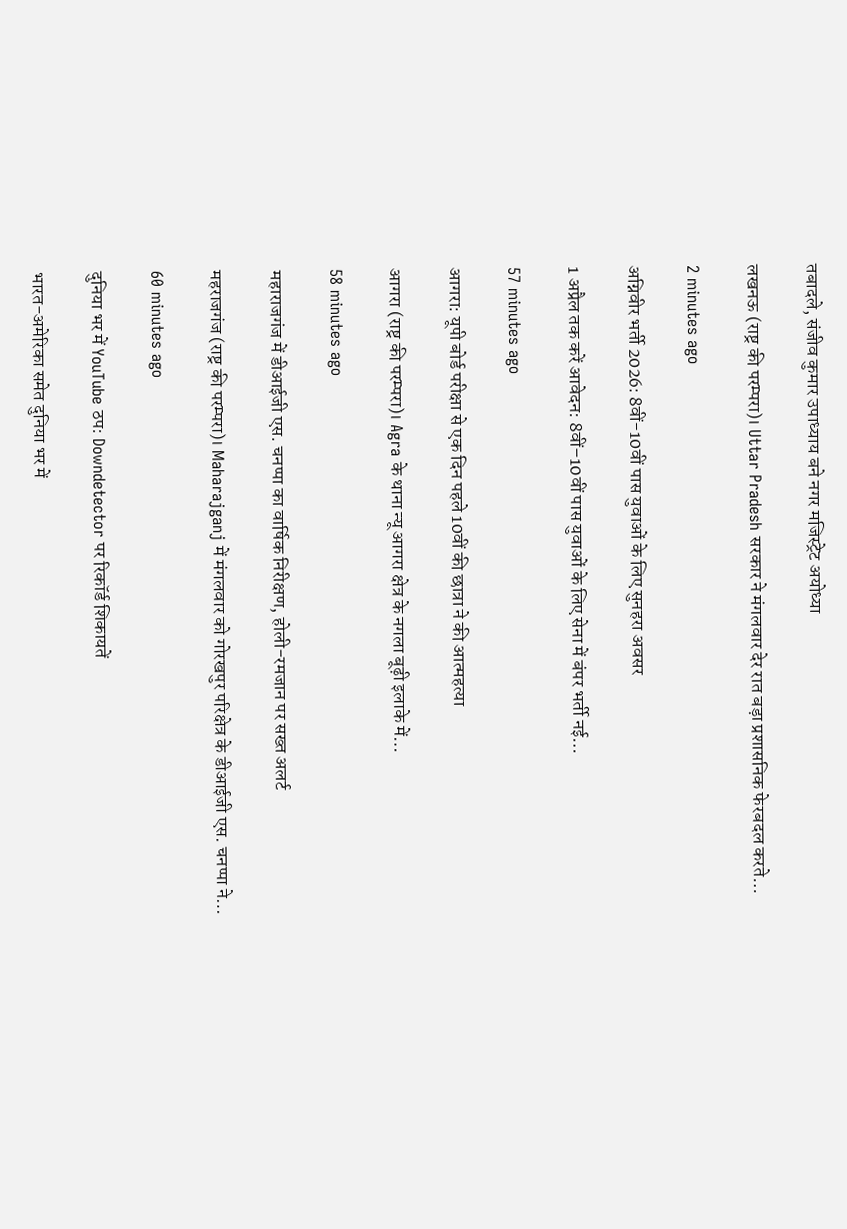तबादले, संजीव कुमार उपाध्याय बने नगर मजिस्ट्रेट अयोध्या

लखनऊ (राष्ट्र की परम्परा)। Uttar Pradesh सरकार ने मंगलवार देर रात बड़ा प्रशासनिक फेरबदल करते…

2 minutes ago

अग्निवीर भर्ती 2026: 8वीं-10वीं पास युवाओं के लिए सुनहरा अवसर

1 अप्रैल तक करें आवेदन: 8वीं–10वीं पास युवाओं के लिए सेना में बंपर भर्ती नई…

57 minutes ago

आगरा: यूपी बोर्ड परीक्षा से एक दिन पहले 10वीं की छात्रा ने की आत्महत्या

आगरा (राष्ट्र की परम्परा)। Agra के थाना न्यू आगरा क्षेत्र के नगला बूढ़ी इलाके में…

58 minutes ago

महाराजगंज में डीआईजी एस. चनप्पा का वार्षिक निरीक्षण, होली-रमजान पर सख्त अलर्ट

महराजगंज (राष्ट्र की परम्परा)। Maharajganj में मंगलवार को गोरखपुर परिक्षेत्र के डीआईजी एस. चनप्पा ने…

60 minutes ago

दुनिया भर में YouTube ठप: Downdetector पर रिकॉर्ड शिकायतें

भारत-अमेरिका समेत दुनिया भर में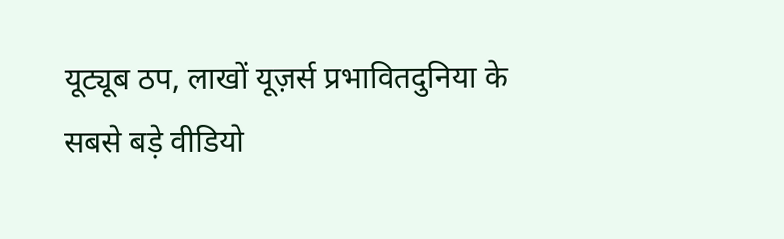यूट्यूब ठप, लाखों यूज़र्स प्रभावितदुनिया के सबसे बड़े वीडियो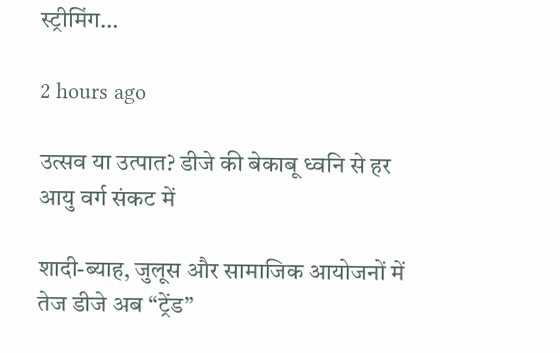स्ट्रीमिंग…

2 hours ago

उत्सव या उत्पात? डीजे की बेकाबू ध्वनि से हर आयु वर्ग संकट में

शादी-ब्याह, जुलूस और सामाजिक आयोजनों में तेज डीजे अब “ट्रेंड”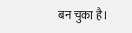बन चुका है।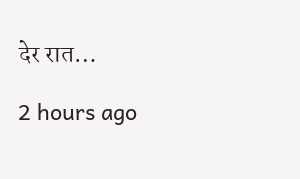देर रात…

2 hours ago